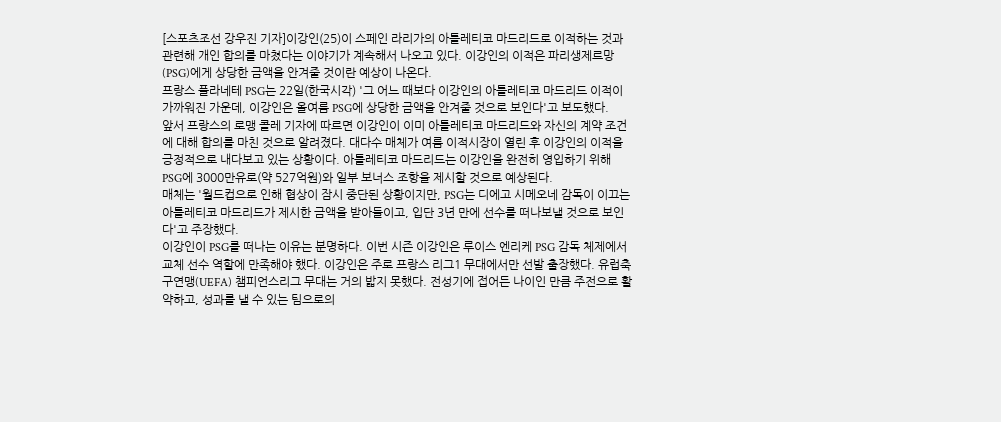[스포츠조선 강우진 기자]이강인(25)이 스페인 라리가의 아틀레티코 마드리드로 이적하는 것과 관련해 개인 합의를 마쳤다는 이야기가 계속해서 나오고 있다. 이강인의 이적은 파리생제르망(PSG)에게 상당한 금액을 안겨줄 것이란 예상이 나온다.
프랑스 플라네테 PSG는 22일(한국시각) '그 어느 때보다 이강인의 아틀레티코 마드리드 이적이 가까워진 가운데, 이강인은 올여름 PSG에 상당한 금액을 안겨줄 것으로 보인다'고 보도했다.
앞서 프랑스의 로맹 콜레 기자에 따르면 이강인이 이미 아틀레티코 마드리드와 자신의 계약 조건에 대해 합의를 마친 것으로 알려졌다. 대다수 매체가 여름 이적시장이 열린 후 이강인의 이적을 긍정적으로 내다보고 있는 상황이다. 아틀레티코 마드리드는 이강인을 완전히 영입하기 위해 PSG에 3000만유로(약 527억원)와 일부 보너스 조항을 제시할 것으로 예상된다.
매체는 '월드컵으로 인해 협상이 잠시 중단된 상황이지만, PSG는 디에고 시메오네 감독이 이끄는 아틀레티코 마드리드가 제시한 금액을 받아들이고, 입단 3년 만에 선수를 떠나보낼 것으로 보인다'고 주장했다.
이강인이 PSG를 떠나는 이유는 분명하다. 이번 시즌 이강인은 루이스 엔리케 PSG 감독 체제에서 교체 선수 역할에 만족해야 했다. 이강인은 주로 프랑스 리그1 무대에서만 선발 출장했다. 유럽축구연맹(UEFA) 챔피언스리그 무대는 거의 밟지 못했다. 전성기에 접어든 나이인 만큼 주전으로 활약하고, 성과를 낼 수 있는 팀으로의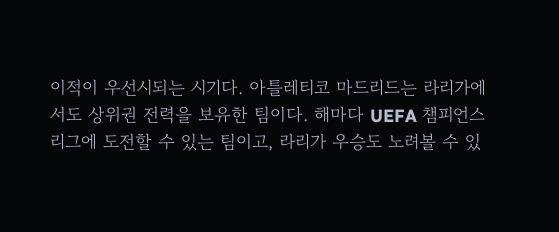이적이 우선시되는 시기다. 아틀레티코 마드리드는 라리가에서도 상위권 전력을 보유한 팀이다. 해마다 UEFA 챔피언스리그에 도전할 수 있는 팀이고, 라리가 우승도 노려볼 수 있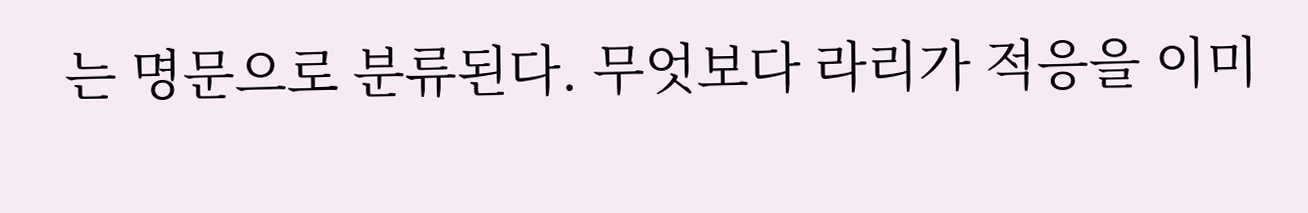는 명문으로 분류된다. 무엇보다 라리가 적응을 이미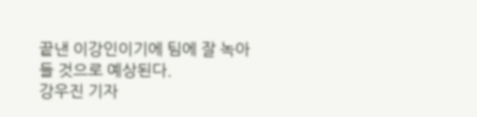끝낸 이강인이기에 팀에 잘 녹아들 것으로 예상된다.
강우진 기자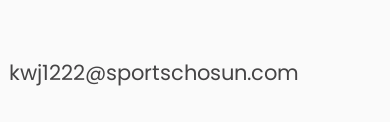kwj1222@sportschosun.com